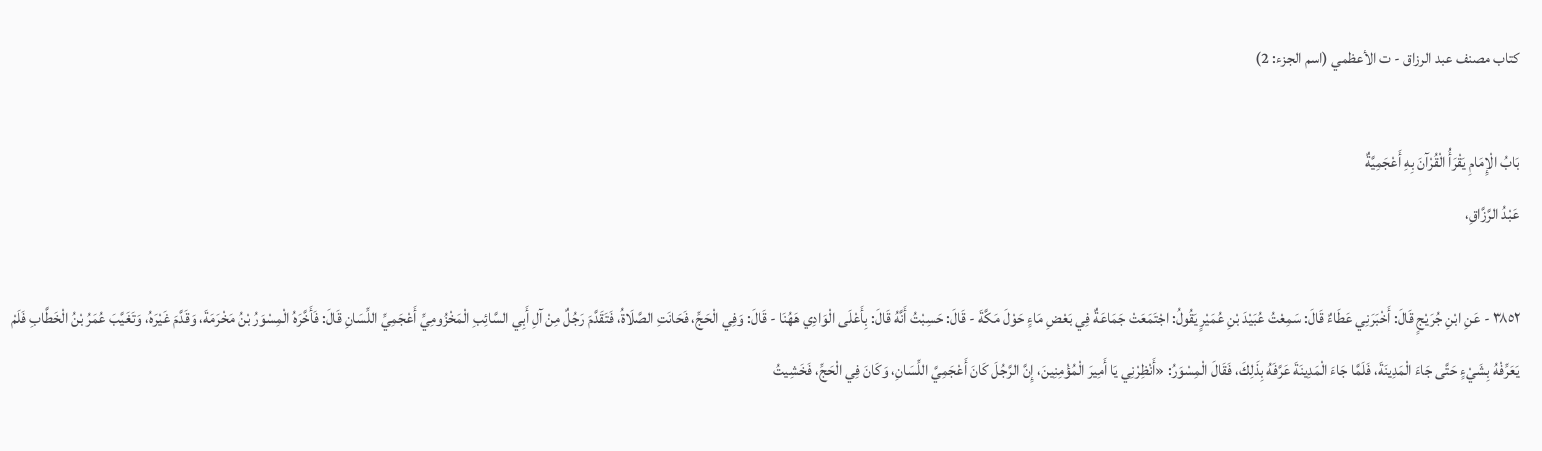كتاب مصنف عبد الرزاق - ت الأعظمي (اسم الجزء: 2)

بَابُ الْإِمَامِ يَقْرَأُ الْقُرْآنَ بِهِ أَعْجَمِيَّةٌ
عَبْدُ الرَّزَّاقِ،

٣٨٥٢ - عَنِ ابْنِ جُرَيْجٍ قَالَ: أَخْبَرَنِي عَطَاءٌ قَالَ: سَمِعْتُ عُبَيْدَ بْنِ عُمَيْرٍ يَقُولُ: اجْتَمَعَتْ جَمَاعَةٌ فِي بَعْضِ مَاءٍ حَوْلَ مَكَّةَ - قَالَ: حَسِبْتُ أَنَّهُ قَالَ: بِأَعْلَى الْوَادِي هَهُنَا - قَالَ: وَفِي الْحَجِّ، فَحَانَتِ الصَّلَاةُ، فَتَقَدَّمَ رَجُلٌ مِنْ آلِ أَبِي السَّائِبِ الْمَخْزُومِيِّ أَعْجَمِيِّ اللِّسَانِ قَالَ: فَأَخَّرَهُ الْمِسْوَرُ بْنُ مَخْرَمَةَ، وَقَدَّمَ غَيْرَهُ، وَتَغَيَّبَ عُمَرُ بْنُ الْخَطَّابِ فَلَمْ يَعَرِّفْهُ بِشَيْءٍ حَتَّى جَاءَ الْمَدِينَةَ، فَلَمَّا جَاءَ الْمَدِينَةَ عَرَّفَهُ بِذَلِكَ، فَقَالَ الْمِسْوَرُ: «أَنْظِرْنِي يَا أَمِيرَ الْمُؤْمِنِينَ، إِنَّ الرَّجُلَ كَانَ أَعْجَمِيَّ اللِّسَانِ، وَكَانَ فِي الْحَجِّ، فَخَشِيتُ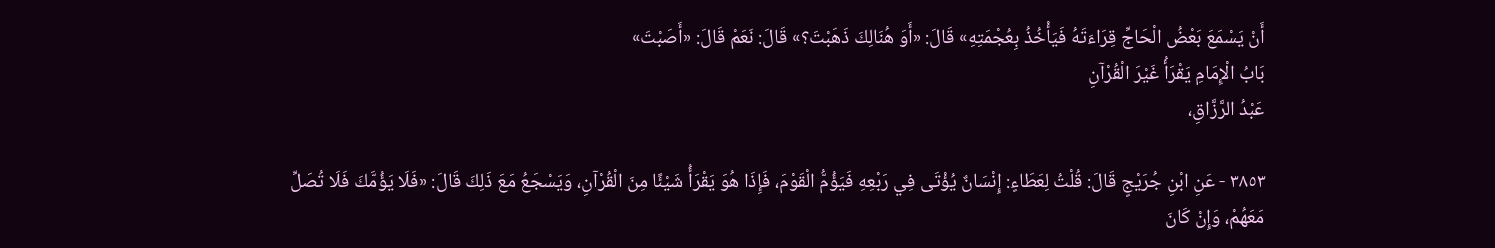أَنْ يَسْمَعَ بَعْضُ الْحَاجِّ قِرَاءَتَهُ فَيَأْخُذُ بِعُجْمَتِهِ» قَالَ: «أَوَ هُنَالِكَ ذَهَبْتَ؟» قَالَ: نَعَمْ قَالَ: «أَصَبْتَ»
بَابُ الْإِمَامِ يَقْرَأُ غَيْرَ الْقُرْآنِ
عَبْدُ الرَّزَّاقِ،

٣٨٥٣ - عَنِ ابْنِ جُرَيْجٍ قَالَ: قُلْتُ لِعَطَاءٍ: إِنْسَانٌ يُؤْتَى فِي رَبْعِهِ فَيَؤُمُّ الْقَوْمَ، فَإِذَا هُوَ يَقْرَأُ شَيْئًا مِنَ الْقُرْآنِ، وَيَسْجَعُ مَعَ ذَلِكَ قَالَ: «فَلَا يَؤُمَّكَ فَلَا تُصَلِّ مَعَهُمْ، وَإِنْ كَانَ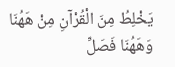يَخْلِطُ مِنَ الْقُرْآنِ مِنْ هَهُنَا وَهَهُنَا فَصَلِّ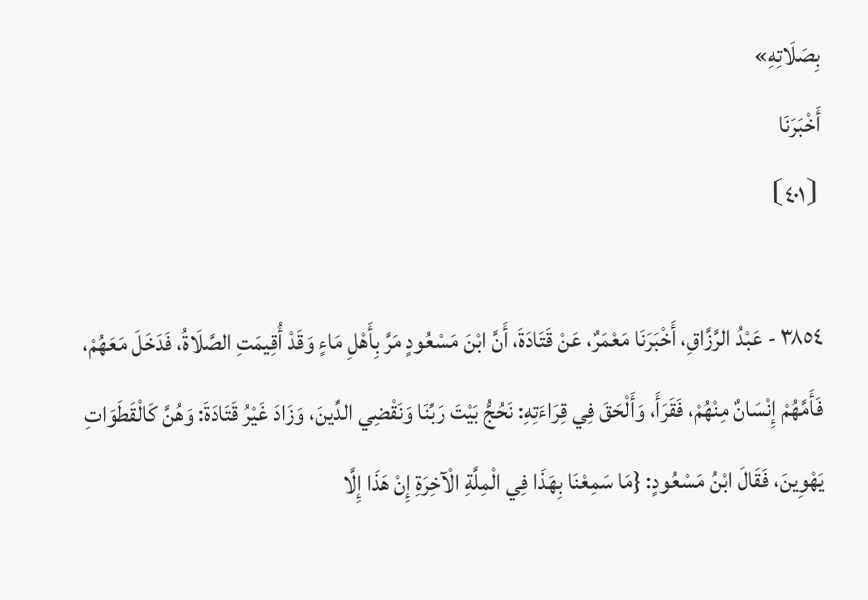بِصَلَاتِهِ»
أَخْبَرَنَا
⦗٤٠١⦘

٣٨٥٤ - عَبْدُ الرَّزَّاقِ، أَخْبَرَنَا مَعْمَرٌ، عَنْ قَتَادَةَ، أَنَّ ابْنَ مَسْعُودٍ مَرَّ بِأَهْلِ مَاءٍ وَقَدْ أُقِيمَتِ الصَّلَاةُ، فَدَخَلَ مَعَهُمْ، فَأَمَّهُمْ إِنْسَانٌ مِنْهُمْ، فَقَرَأَ، وَأَلْحَقَ فِي قِرَاءَتِهِ: نَحُجُّ بَيْتَ رَبِّنَا وَنَقْضِي الدِّينَ، وَزَادَ غَيْرُ قَتَادَةَ: وَهُنَّ كَالْقَطَوَاتِ يَهْوِينَ، فَقَالَ ابْنُ مَسْعُودٍ: {مَا سَمِعْنَا بِهَذَا فِي الْمِلَّةِ الْآخِرَةِ إِنْ هَذَا إِلَّا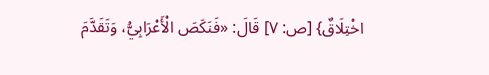اخْتِلَاقٌ} [ص: ٧] قَالَ: «فَنَكَصَ الْأَعْرَابِيُّ، وَتَقَدَّمَ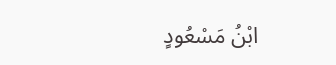ابْنُ مَسْعُودٍ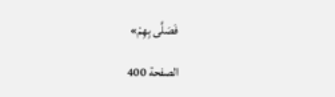فَصَلَّى بِهِمْ»

الصفحة 400